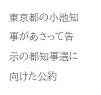東京都の小池知事があさって告示の都知事選に向けた公約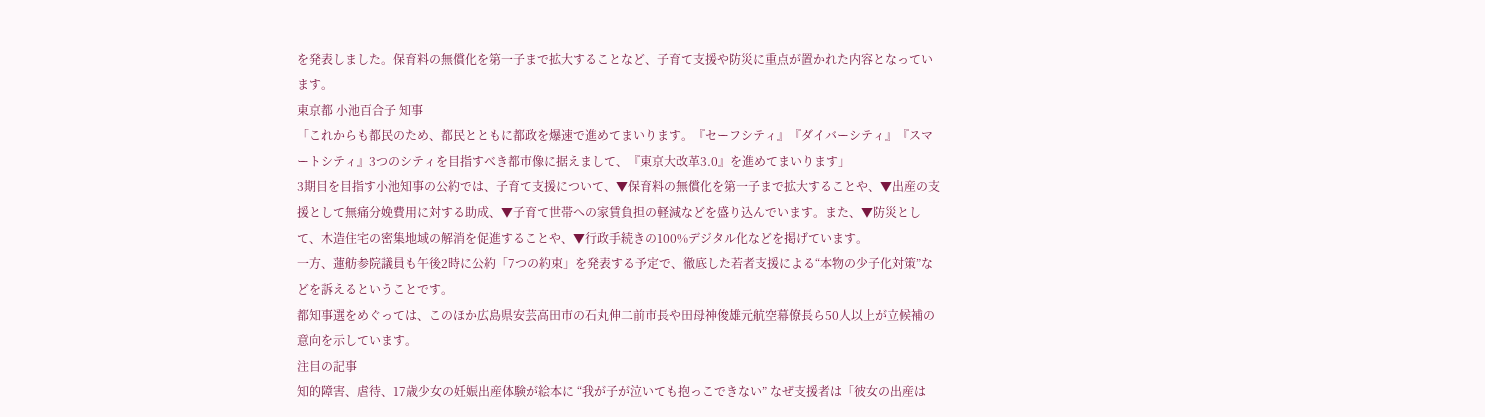を発表しました。保育料の無償化を第一子まで拡大することなど、子育て支援や防災に重点が置かれた内容となっています。
東京都 小池百合子 知事
「これからも都民のため、都民とともに都政を爆速で進めてまいります。『セーフシティ』『ダイバーシティ』『スマートシティ』3つのシティを目指すべき都市像に据えまして、『東京大改革3.0』を進めてまいります」
3期目を目指す小池知事の公約では、子育て支援について、▼保育料の無償化を第一子まで拡大することや、▼出産の支援として無痛分娩費用に対する助成、▼子育て世帯への家賃負担の軽減などを盛り込んでいます。また、▼防災として、木造住宅の密集地域の解消を促進することや、▼行政手続きの100%デジタル化などを掲げています。
一方、蓮舫参院議員も午後2時に公約「7つの約束」を発表する予定で、徹底した若者支援による“本物の少子化対策”などを訴えるということです。
都知事選をめぐっては、このほか広島県安芸高田市の石丸伸二前市長や田母神俊雄元航空幕僚長ら50人以上が立候補の意向を示しています。
注目の記事
知的障害、虐待、17歳少女の妊娠出産体験が絵本に “我が子が泣いても抱っこできない” なぜ支援者は「彼女の出産は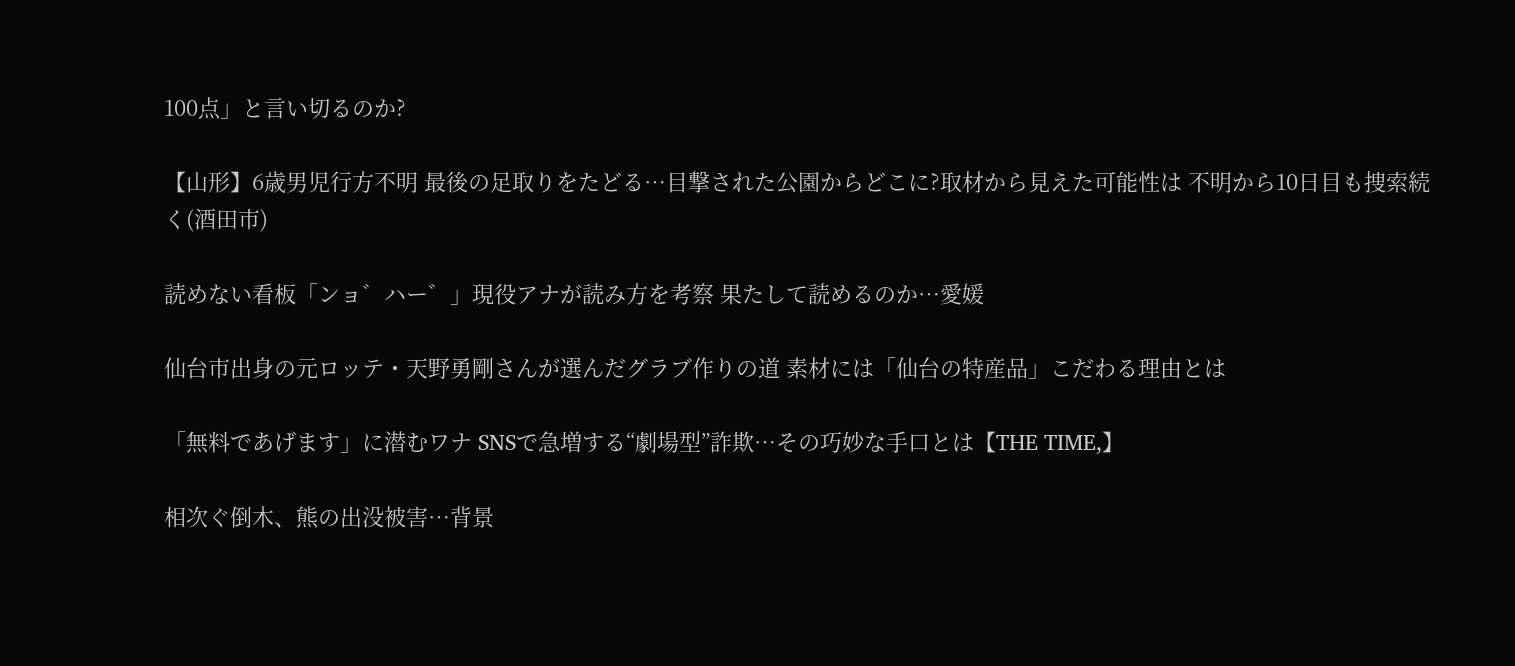100点」と言い切るのか?

【山形】6歳男児行方不明 最後の足取りをたどる…目撃された公園からどこに?取材から見えた可能性は 不明から10日目も捜索続く(酒田市)

読めない看板「ンョ゛ハー゛」現役アナが読み方を考察 果たして読めるのか…愛媛

仙台市出身の元ロッテ・天野勇剛さんが選んだグラブ作りの道 素材には「仙台の特産品」こだわる理由とは

「無料であげます」に潜むワナ SNSで急増する“劇場型”詐欺…その巧妙な手口とは【THE TIME,】

相次ぐ倒木、熊の出没被害…背景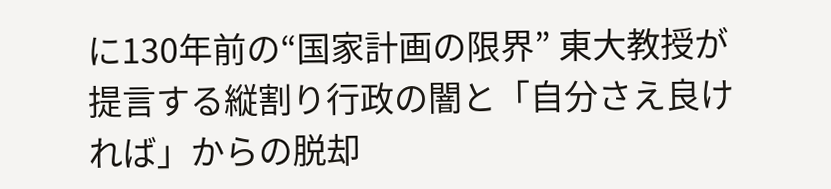に130年前の“国家計画の限界” 東大教授が提言する縦割り行政の闇と「自分さえ良ければ」からの脱却